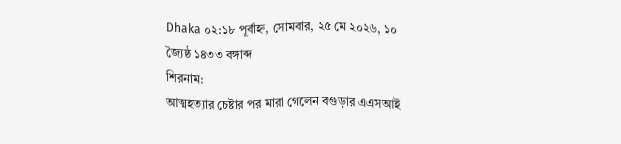Dhaka ০২:১৮ পূর্বাহ্ন, সোমবার, ২৫ মে ২০২৬, ১০ জ্যৈষ্ঠ ১৪৩৩ বঙ্গাব্দ
শিরনাম:
আত্মহত্যার চেষ্টার পর মারা গেলেন বগুড়ার এএসআই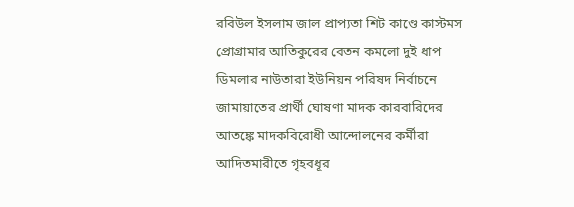রবিউল ইসলাম জাল প্রাপ্যতা শিট কাণ্ডে কাস্টমস প্রোগ্রামার আতিকুরের বেতন কমলো দুই ধাপ ডিমলার নাউতারা ইউনিয়ন পরিষদ নির্বাচনে জামায়াতের প্রার্থী ঘোষণা মাদক কারবারিদের আতঙ্কে মাদকবিরোধী আন্দোলনের কর্মীরা আদিতমারীতে গৃহবধূর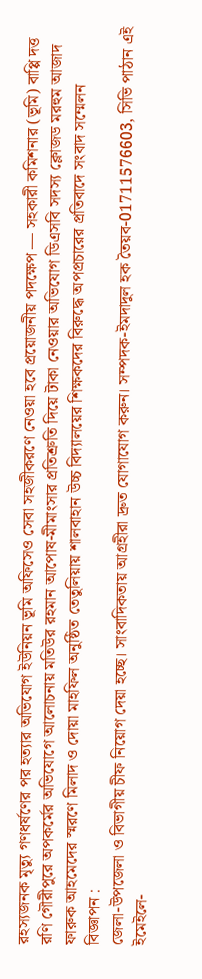রহস্যজনক মৃত্যু গণধর্ষণের পর হত্যার অভিযোগ ইউনিয়ন ভূমি অফিসেও সেবা সহজীকরণে নেওয়া হবে প্রয়োজনীয় পদক্ষেপ — সহকারী কমিশনার (ভূমি) বাপ্পি দত্ত রণি গৌরীপুরে অপকর্মের অভিযোগে আলোচনায় মতিউর রহমান আপোষ-মীমাংসার প্রতিশ্রুতি দিয়ে টাকা নেওয়ার অভিযোগ ডিএসবি সদস্য ক্লোজড মরহুম আজাদ ফারুক আহমেদের স্মরণে মিলাদ ও দোয়া মাহফিল অনুষ্ঠিত তেতুলিয়ায় শালবাহান উচ্চ বিদ্যালয়ের শিক্ষকদের বিরুদ্ধে অপপ্রচারের প্রতিবাদে সংবাদ সম্মেলন
বিজ্ঞাপন :
জেলা-উপজেলা ও বিভাগীয় চীফ নিয়োগ দেয়া হচ্ছে। সাংবাদিকতায় আগ্রহীরা দ্রুত যোগাযোগ করুন। সম্পদক-ইমদাদুল হক তৈয়ব-01711576603, সিভি পাঠান এই ইমেইলে-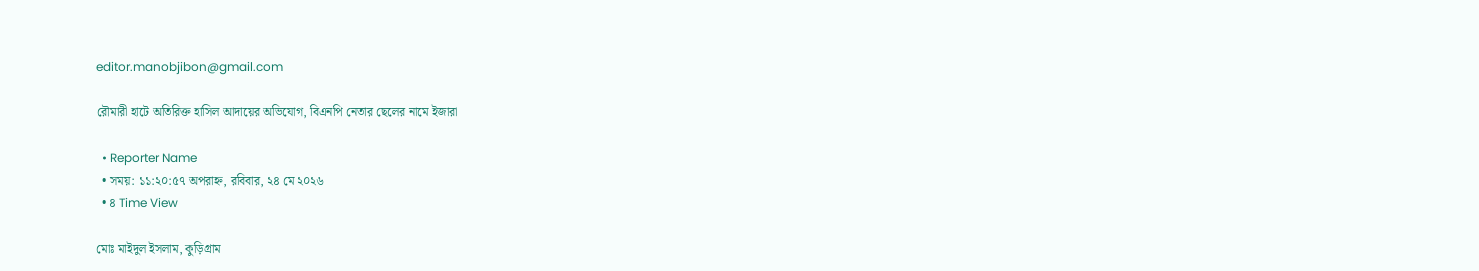editor.manobjibon@gmail.com

রৌমারী হাটে অতিরিক্ত হাসিল আদায়ের অভিযোগ, বিএনপি নেতার ছেলের নামে ইজারা

  • Reporter Name
  • সময়: ১১:২০:৫৭ অপরাহ্ন, রবিবার, ২৪ মে ২০২৬
  • ৪ Time View

মোঃ মাইদুল ইসলাম, কুড়িগ্রাম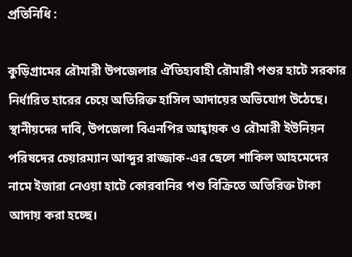প্রতিনিধি :

কুড়িগ্রামের রৌমারী উপজেলার ঐতিহ্যবাহী রৌমারী পশুর হাটে সরকার নির্ধারিত হারের চেয়ে অতিরিক্ত হাসিল আদায়ের অভিযোগ উঠেছে। স্থানীয়দের দাবি, উপজেলা বিএনপির আহ্বায়ক ও রৌমারী ইউনিয়ন পরিষদের চেয়ারম্যান আব্দুর রাজ্জাক-এর ছেলে শাকিল আহমেদের নামে ইজারা নেওয়া হাটে কোরবানির পশু বিক্রিতে অতিরিক্ত টাকা আদায় করা হচ্ছে।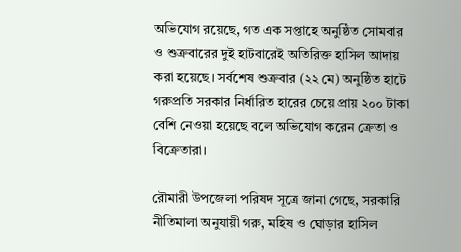অভিযোগ রয়েছে, গত এক সপ্তাহে অনুষ্ঠিত সোমবার ও শুক্রবারের দুই হাটবারেই অতিরিক্ত হাসিল আদায় করা হয়েছে। সর্বশেষ শুক্রবার (২২ মে) অনুষ্ঠিত হাটে গরুপ্রতি সরকার নির্ধারিত হারের চেয়ে প্রায় ২০০ টাকা বেশি নেওয়া হয়েছে বলে অভিযোগ করেন ক্রেতা ও বিক্রেতারা।

রৌমারী উপজেলা পরিষদ সূত্রে জানা গেছে, সরকারি নীতিমালা অনুযায়ী গরু, মহিষ ও ঘোড়ার হাসিল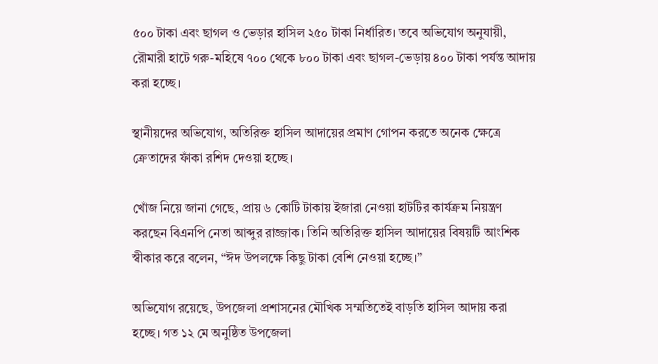৫০০ টাকা এবং ছাগল ও ভেড়ার হাসিল ২৫০ টাকা নির্ধারিত। তবে অভিযোগ অনুযায়ী, রৌমারী হাটে গরু-মহিষে ৭০০ থেকে ৮০০ টাকা এবং ছাগল-ভেড়ায় ৪০০ টাকা পর্যন্ত আদায় করা হচ্ছে।

স্থানীয়দের অভিযোগ, অতিরিক্ত হাসিল আদায়ের প্রমাণ গোপন করতে অনেক ক্ষেত্রে ক্রেতাদের ফাঁকা রশিদ দেওয়া হচ্ছে।

খোঁজ নিয়ে জানা গেছে, প্রায় ৬ কোটি টাকায় ইজারা নেওয়া হাটটির কার্যক্রম নিয়ন্ত্রণ করছেন বিএনপি নেতা আব্দুর রাজ্জাক। তিনি অতিরিক্ত হাসিল আদায়ের বিষয়টি আংশিক স্বীকার করে বলেন, “ঈদ উপলক্ষে কিছু টাকা বেশি নেওয়া হচ্ছে।”

অভিযোগ রয়েছে, উপজেলা প্রশাসনের মৌখিক সম্মতিতেই বাড়তি হাসিল আদায় করা হচ্ছে। গত ১২ মে অনুষ্ঠিত উপজেলা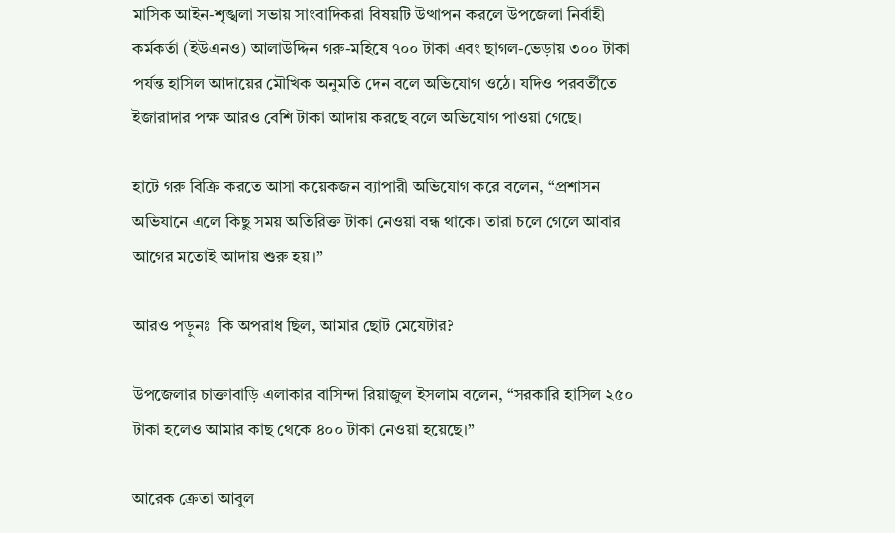মাসিক আইন-শৃঙ্খলা সভায় সাংবাদিকরা বিষয়টি উত্থাপন করলে উপজেলা নির্বাহী কর্মকর্তা (ইউএনও) আলাউদ্দিন গরু-মহিষে ৭০০ টাকা এবং ছাগল-ভেড়ায় ৩০০ টাকা পর্যন্ত হাসিল আদায়ের মৌখিক অনুমতি দেন বলে অভিযোগ ওঠে। যদিও পরবর্তীতে ইজারাদার পক্ষ আরও বেশি টাকা আদায় করছে বলে অভিযোগ পাওয়া গেছে।

হাটে গরু বিক্রি করতে আসা কয়েকজন ব্যাপারী অভিযোগ করে বলেন, “প্রশাসন অভিযানে এলে কিছু সময় অতিরিক্ত টাকা নেওয়া বন্ধ থাকে। তারা চলে গেলে আবার আগের মতোই আদায় শুরু হয়।”

আরও পড়ুনঃ  কি অপরাধ ছিল, আমার ছোট মেযেটার?

উপজেলার চাক্তাবাড়ি এলাকার বাসিন্দা রিয়াজুল ইসলাম বলেন, “সরকারি হাসিল ২৫০ টাকা হলেও আমার কাছ থেকে ৪০০ টাকা নেওয়া হয়েছে।”

আরেক ক্রেতা আবুল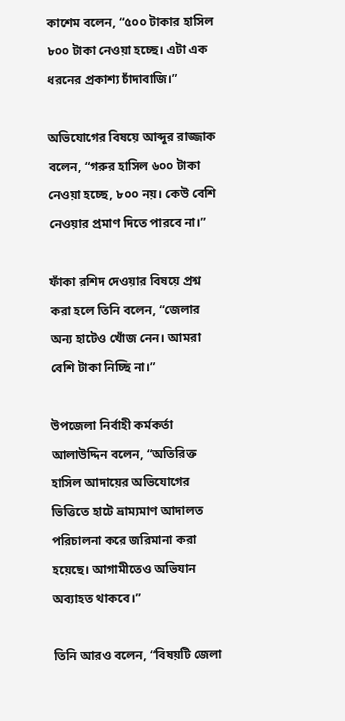কাশেম বলেন, “৫০০ টাকার হাসিল ৮০০ টাকা নেওয়া হচ্ছে। এটা এক ধরনের প্রকাশ্য চাঁদাবাজি।”

অভিযোগের বিষয়ে আব্দুর রাজ্জাক বলেন, “গরুর হাসিল ৬০০ টাকা নেওয়া হচ্ছে, ৮০০ নয়। কেউ বেশি নেওয়ার প্রমাণ দিতে পারবে না।”

ফাঁকা রশিদ দেওয়ার বিষয়ে প্রশ্ন করা হলে তিনি বলেন, “জেলার অন্য হাটেও খোঁজ নেন। আমরা বেশি টাকা নিচ্ছি না।”

উপজেলা নির্বাহী কর্মকর্তা আলাউদ্দিন বলেন, “অতিরিক্ত হাসিল আদায়ের অভিযোগের ভিত্তিতে হাটে ভ্রাম্যমাণ আদালত পরিচালনা করে জরিমানা করা হয়েছে। আগামীতেও অভিযান অব্যাহত থাকবে।”

তিনি আরও বলেন, “বিষয়টি জেলা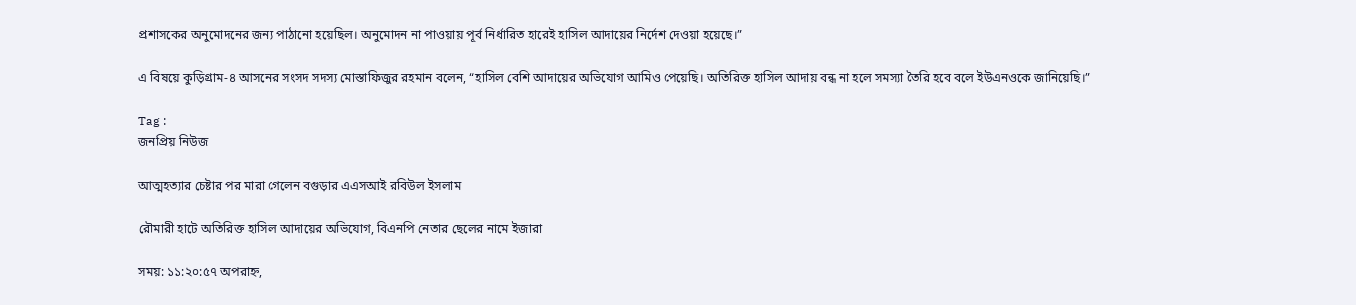প্রশাসকের অনুমোদনের জন্য পাঠানো হয়েছিল। অনুমোদন না পাওয়ায় পূর্ব নির্ধারিত হারেই হাসিল আদায়ের নির্দেশ দেওয়া হয়েছে।”

এ বিষয়ে কুড়িগ্রাম-৪ আসনের সংসদ সদস্য মোস্তাফিজুর রহমান বলেন, “হাসিল বেশি আদায়ের অভিযোগ আমিও পেয়েছি। অতিরিক্ত হাসিল আদায় বন্ধ না হলে সমস্যা তৈরি হবে বলে ইউএনওকে জানিয়েছি।”

Tag :
জনপ্রিয় নিউজ

আত্মহত্যার চেষ্টার পর মারা গেলেন বগুড়ার এএসআই রবিউল ইসলাম

রৌমারী হাটে অতিরিক্ত হাসিল আদায়ের অভিযোগ, বিএনপি নেতার ছেলের নামে ইজারা

সময়: ১১:২০:৫৭ অপরাহ্ন,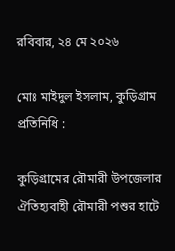রবিবার, ২৪ মে ২০২৬

মোঃ মাইদুল ইসলাম, কুড়িগ্রাম প্রতিনিধি :

কুড়িগ্রামের রৌমারী উপজেলার ঐতিহ্যবাহী রৌমারী পশুর হাটে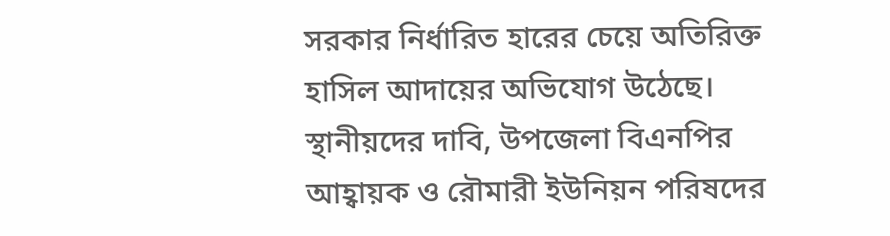সরকার নির্ধারিত হারের চেয়ে অতিরিক্ত হাসিল আদায়ের অভিযোগ উঠেছে। স্থানীয়দের দাবি, উপজেলা বিএনপির আহ্বায়ক ও রৌমারী ইউনিয়ন পরিষদের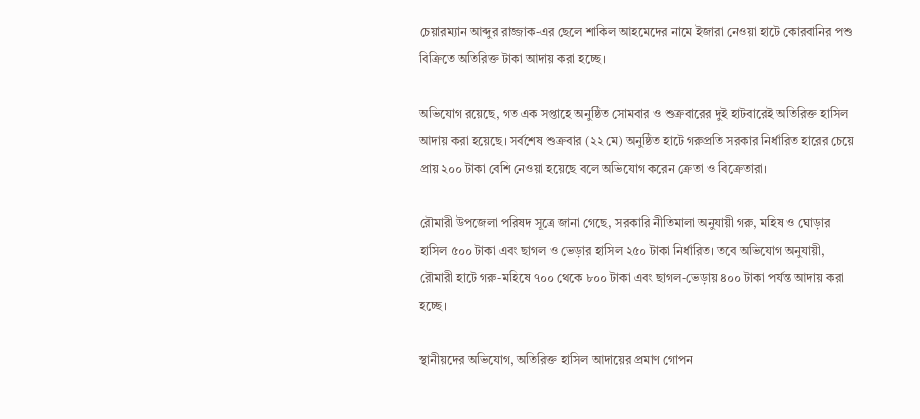চেয়ারম্যান আব্দুর রাজ্জাক-এর ছেলে শাকিল আহমেদের নামে ইজারা নেওয়া হাটে কোরবানির পশু বিক্রিতে অতিরিক্ত টাকা আদায় করা হচ্ছে।

অভিযোগ রয়েছে, গত এক সপ্তাহে অনুষ্ঠিত সোমবার ও শুক্রবারের দুই হাটবারেই অতিরিক্ত হাসিল আদায় করা হয়েছে। সর্বশেষ শুক্রবার (২২ মে) অনুষ্ঠিত হাটে গরুপ্রতি সরকার নির্ধারিত হারের চেয়ে প্রায় ২০০ টাকা বেশি নেওয়া হয়েছে বলে অভিযোগ করেন ক্রেতা ও বিক্রেতারা।

রৌমারী উপজেলা পরিষদ সূত্রে জানা গেছে, সরকারি নীতিমালা অনুযায়ী গরু, মহিষ ও ঘোড়ার হাসিল ৫০০ টাকা এবং ছাগল ও ভেড়ার হাসিল ২৫০ টাকা নির্ধারিত। তবে অভিযোগ অনুযায়ী, রৌমারী হাটে গরু-মহিষে ৭০০ থেকে ৮০০ টাকা এবং ছাগল-ভেড়ায় ৪০০ টাকা পর্যন্ত আদায় করা হচ্ছে।

স্থানীয়দের অভিযোগ, অতিরিক্ত হাসিল আদায়ের প্রমাণ গোপন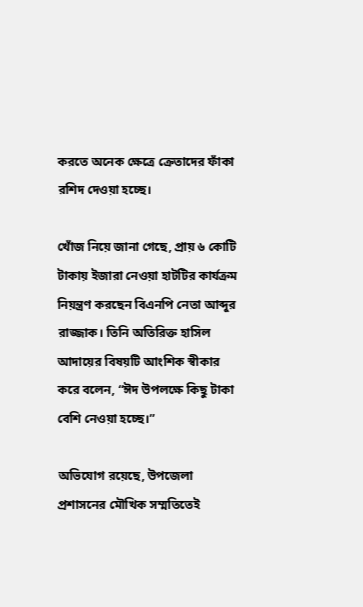করতে অনেক ক্ষেত্রে ক্রেতাদের ফাঁকা রশিদ দেওয়া হচ্ছে।

খোঁজ নিয়ে জানা গেছে, প্রায় ৬ কোটি টাকায় ইজারা নেওয়া হাটটির কার্যক্রম নিয়ন্ত্রণ করছেন বিএনপি নেতা আব্দুর রাজ্জাক। তিনি অতিরিক্ত হাসিল আদায়ের বিষয়টি আংশিক স্বীকার করে বলেন, “ঈদ উপলক্ষে কিছু টাকা বেশি নেওয়া হচ্ছে।”

অভিযোগ রয়েছে, উপজেলা প্রশাসনের মৌখিক সম্মতিতেই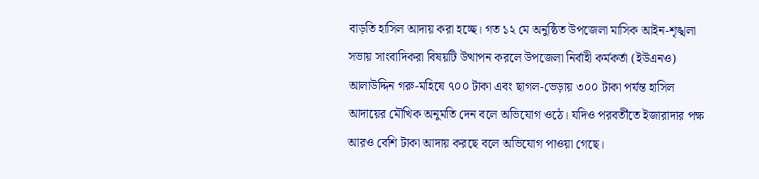বাড়তি হাসিল আদায় করা হচ্ছে। গত ১২ মে অনুষ্ঠিত উপজেলা মাসিক আইন-শৃঙ্খলা সভায় সাংবাদিকরা বিষয়টি উত্থাপন করলে উপজেলা নির্বাহী কর্মকর্তা (ইউএনও) আলাউদ্দিন গরু-মহিষে ৭০০ টাকা এবং ছাগল-ভেড়ায় ৩০০ টাকা পর্যন্ত হাসিল আদায়ের মৌখিক অনুমতি দেন বলে অভিযোগ ওঠে। যদিও পরবর্তীতে ইজারাদার পক্ষ আরও বেশি টাকা আদায় করছে বলে অভিযোগ পাওয়া গেছে।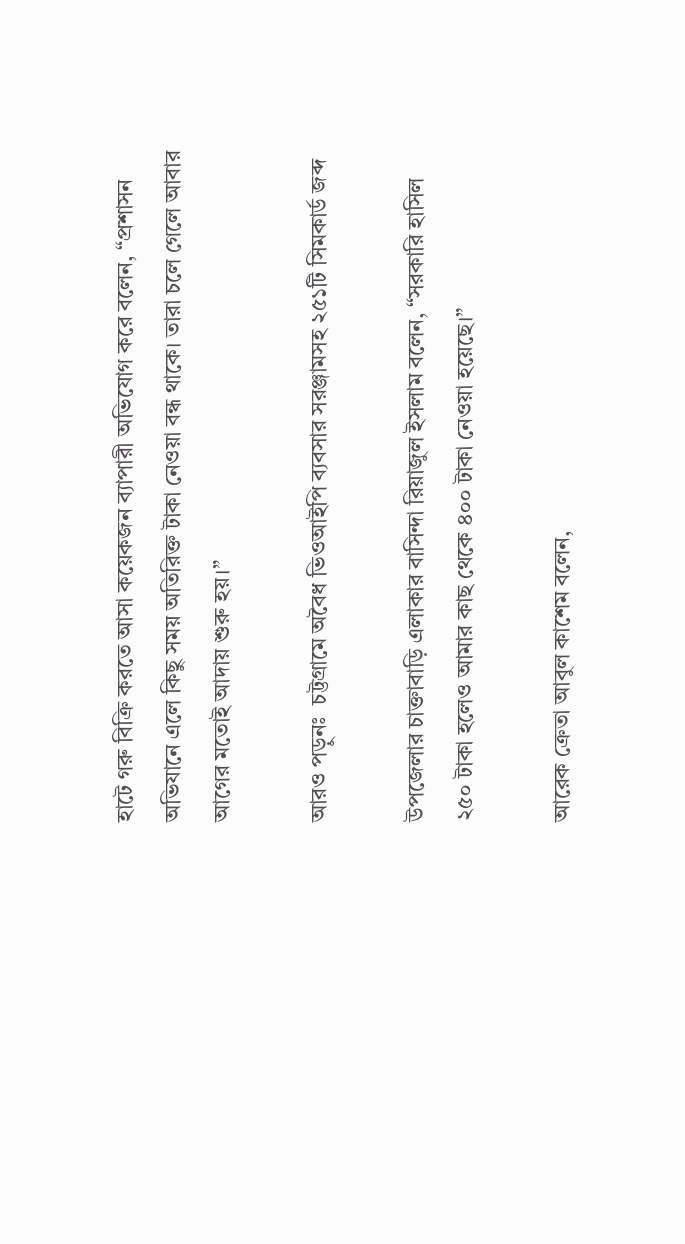হাটে গরু বিক্রি করতে আসা কয়েকজন ব্যাপারী অভিযোগ করে বলেন, “প্রশাসন অভিযানে এলে কিছু সময় অতিরিক্ত টাকা নেওয়া বন্ধ থাকে। তারা চলে গেলে আবার আগের মতোই আদায় শুরু হয়।”

আরও পড়ুনঃ  চট্টগ্রামে অবৈধ ভিওআইপি ব্যবসার সরঞ্জামসহ ২৫১টি সিমকার্ড জব্দ

উপজেলার চাক্তাবাড়ি এলাকার বাসিন্দা রিয়াজুল ইসলাম বলেন, “সরকারি হাসিল ২৫০ টাকা হলেও আমার কাছ থেকে ৪০০ টাকা নেওয়া হয়েছে।”

আরেক ক্রেতা আবুল কাশেম বলেন,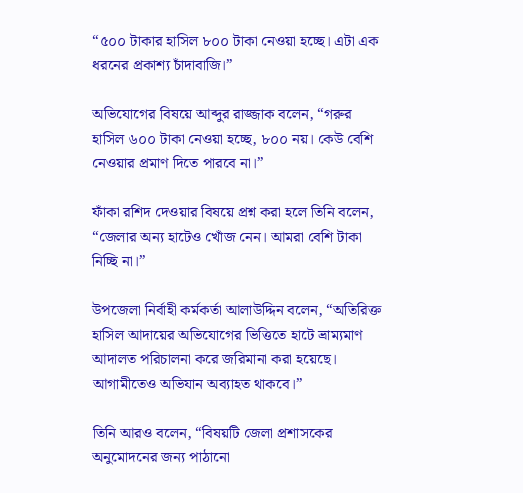“৫০০ টাকার হাসিল ৮০০ টাকা নেওয়া হচ্ছে। এটা এক ধরনের প্রকাশ্য চাঁদাবাজি।”

অভিযোগের বিষয়ে আব্দুর রাজ্জাক বলেন, “গরুর হাসিল ৬০০ টাকা নেওয়া হচ্ছে, ৮০০ নয়। কেউ বেশি নেওয়ার প্রমাণ দিতে পারবে না।”

ফাঁকা রশিদ দেওয়ার বিষয়ে প্রশ্ন করা হলে তিনি বলেন, “জেলার অন্য হাটেও খোঁজ নেন। আমরা বেশি টাকা নিচ্ছি না।”

উপজেলা নির্বাহী কর্মকর্তা আলাউদ্দিন বলেন, “অতিরিক্ত হাসিল আদায়ের অভিযোগের ভিত্তিতে হাটে ভ্রাম্যমাণ আদালত পরিচালনা করে জরিমানা করা হয়েছে। আগামীতেও অভিযান অব্যাহত থাকবে।”

তিনি আরও বলেন, “বিষয়টি জেলা প্রশাসকের অনুমোদনের জন্য পাঠানো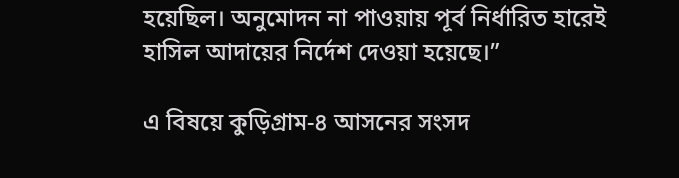হয়েছিল। অনুমোদন না পাওয়ায় পূর্ব নির্ধারিত হারেই হাসিল আদায়ের নির্দেশ দেওয়া হয়েছে।”

এ বিষয়ে কুড়িগ্রাম-৪ আসনের সংসদ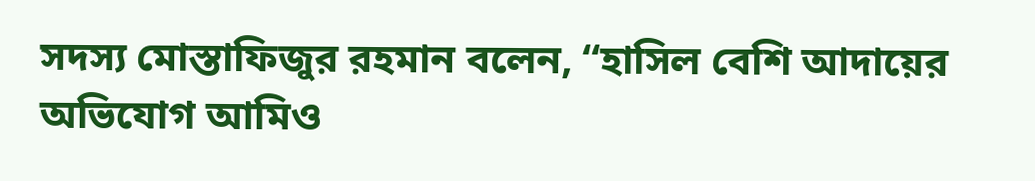সদস্য মোস্তাফিজুর রহমান বলেন, “হাসিল বেশি আদায়ের অভিযোগ আমিও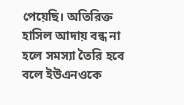পেয়েছি। অতিরিক্ত হাসিল আদায় বন্ধ না হলে সমস্যা তৈরি হবে বলে ইউএনওকে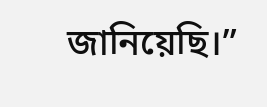জানিয়েছি।”